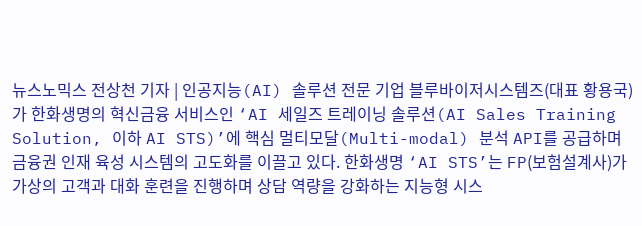뉴스노믹스 전상천 기자 | 인공지능(AI) 솔루션 전문 기업 블루바이저시스템즈(대표 황용국)가 한화생명의 혁신금융 서비스인 ‘AI 세일즈 트레이닝 솔루션(AI Sales Training Solution, 이하 AI STS)’에 핵심 멀티모달(Multi-modal) 분석 API를 공급하며 금융권 인재 육성 시스템의 고도화를 이끌고 있다. 한화생명 ‘AI STS’는 FP(보험설계사)가 가상의 고객과 대화 훈련을 진행하며 상담 역량을 강화하는 지능형 시스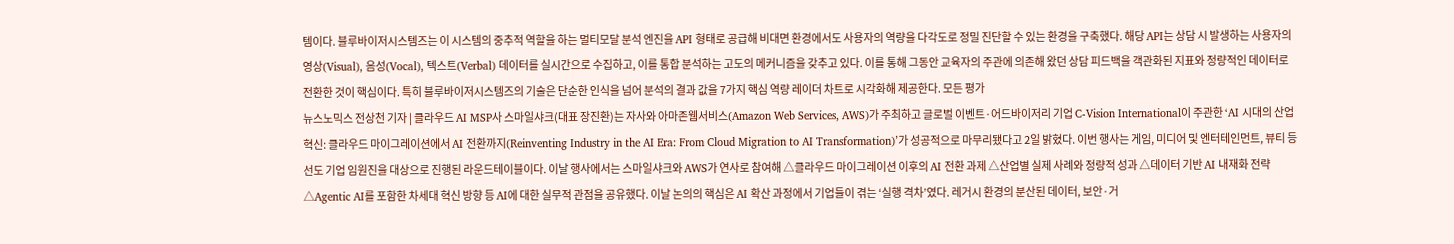템이다. 블루바이저시스템즈는 이 시스템의 중추적 역할을 하는 멀티모달 분석 엔진을 API 형태로 공급해 비대면 환경에서도 사용자의 역량을 다각도로 정밀 진단할 수 있는 환경을 구축했다. 해당 API는 상담 시 발생하는 사용자의 영상(Visual), 음성(Vocal), 텍스트(Verbal) 데이터를 실시간으로 수집하고, 이를 통합 분석하는 고도의 메커니즘을 갖추고 있다. 이를 통해 그동안 교육자의 주관에 의존해 왔던 상담 피드백을 객관화된 지표와 정량적인 데이터로 전환한 것이 핵심이다. 특히 블루바이저시스템즈의 기술은 단순한 인식을 넘어 분석의 결과 값을 7가지 핵심 역량 레이더 차트로 시각화해 제공한다. 모든 평가
뉴스노믹스 전상천 기자 | 클라우드 AI MSP사 스마일샤크(대표 장진환)는 자사와 아마존웹서비스(Amazon Web Services, AWS)가 주최하고 글로벌 이벤트·어드바이저리 기업 C-Vision International이 주관한 ‘AI 시대의 산업 혁신: 클라우드 마이그레이션에서 AI 전환까지(Reinventing Industry in the AI Era: From Cloud Migration to AI Transformation)’가 성공적으로 마무리됐다고 2일 밝혔다. 이번 행사는 게임, 미디어 및 엔터테인먼트, 뷰티 등 선도 기업 임원진을 대상으로 진행된 라운드테이블이다. 이날 행사에서는 스마일샤크와 AWS가 연사로 참여해 △클라우드 마이그레이션 이후의 AI 전환 과제 △산업별 실제 사례와 정량적 성과 △데이터 기반 AI 내재화 전략 △Agentic AI를 포함한 차세대 혁신 방향 등 AI에 대한 실무적 관점을 공유했다. 이날 논의의 핵심은 AI 확산 과정에서 기업들이 겪는 ‘실행 격차’였다. 레거시 환경의 분산된 데이터, 보안·거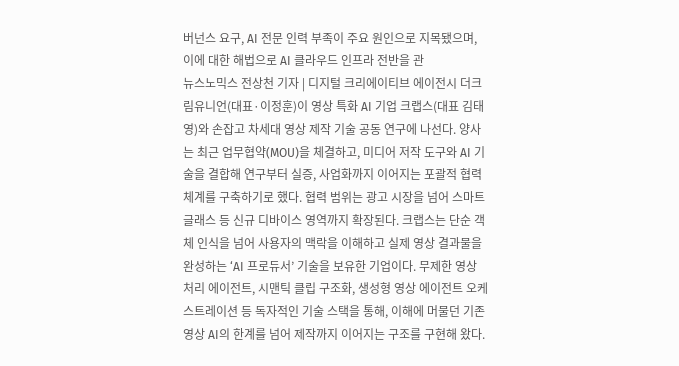버넌스 요구, AI 전문 인력 부족이 주요 원인으로 지목됐으며, 이에 대한 해법으로 AI 클라우드 인프라 전반을 관
뉴스노믹스 전상천 기자 | 디지털 크리에이티브 에이전시 더크림유니언(대표·이정훈)이 영상 특화 AI 기업 크랩스(대표 김태영)와 손잡고 차세대 영상 제작 기술 공동 연구에 나선다. 양사는 최근 업무협약(MOU)을 체결하고, 미디어 저작 도구와 AI 기술을 결합해 연구부터 실증, 사업화까지 이어지는 포괄적 협력 체계를 구축하기로 했다. 협력 범위는 광고 시장을 넘어 스마트글래스 등 신규 디바이스 영역까지 확장된다. 크랩스는 단순 객체 인식을 넘어 사용자의 맥락을 이해하고 실제 영상 결과물을 완성하는 ‘AI 프로듀서’ 기술을 보유한 기업이다. 무제한 영상 처리 에이전트, 시맨틱 클립 구조화, 생성형 영상 에이전트 오케스트레이션 등 독자적인 기술 스택을 통해, 이해에 머물던 기존 영상 AI의 한계를 넘어 제작까지 이어지는 구조를 구현해 왔다.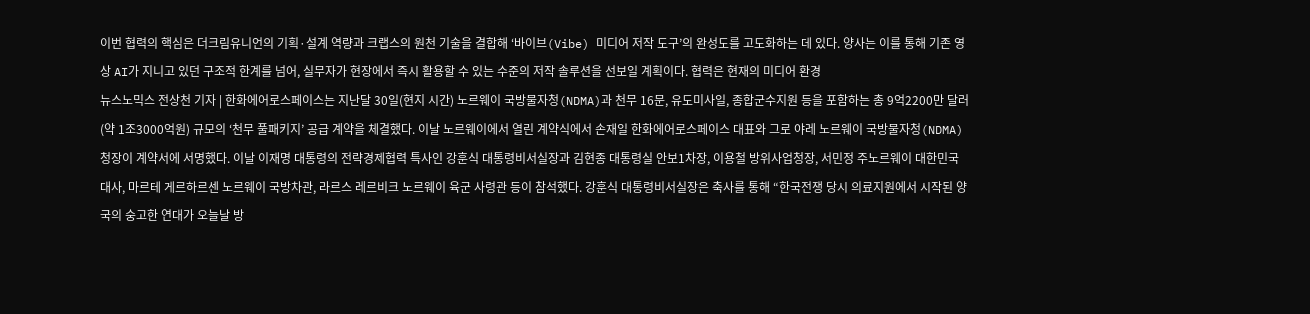이번 협력의 핵심은 더크림유니언의 기획·설계 역량과 크랩스의 원천 기술을 결합해 ‘바이브(Vibe) 미디어 저작 도구’의 완성도를 고도화하는 데 있다. 양사는 이를 통해 기존 영상 AI가 지니고 있던 구조적 한계를 넘어, 실무자가 현장에서 즉시 활용할 수 있는 수준의 저작 솔루션을 선보일 계획이다. 협력은 현재의 미디어 환경
뉴스노믹스 전상천 기자 | 한화에어로스페이스는 지난달 30일(현지 시간) 노르웨이 국방물자청(NDMA)과 천무 16문, 유도미사일, 종합군수지원 등을 포함하는 총 9억2200만 달러(약 1조3000억원) 규모의 ‘천무 풀패키지’ 공급 계약을 체결했다. 이날 노르웨이에서 열린 계약식에서 손재일 한화에어로스페이스 대표와 그로 야레 노르웨이 국방물자청(NDMA) 청장이 계약서에 서명했다. 이날 이재명 대통령의 전략경제협력 특사인 강훈식 대통령비서실장과 김현종 대통령실 안보1차장, 이용철 방위사업청장, 서민정 주노르웨이 대한민국 대사, 마르테 게르하르센 노르웨이 국방차관, 라르스 레르비크 노르웨이 육군 사령관 등이 참석했다. 강훈식 대통령비서실장은 축사를 통해 “한국전쟁 당시 의료지원에서 시작된 양국의 숭고한 연대가 오늘날 방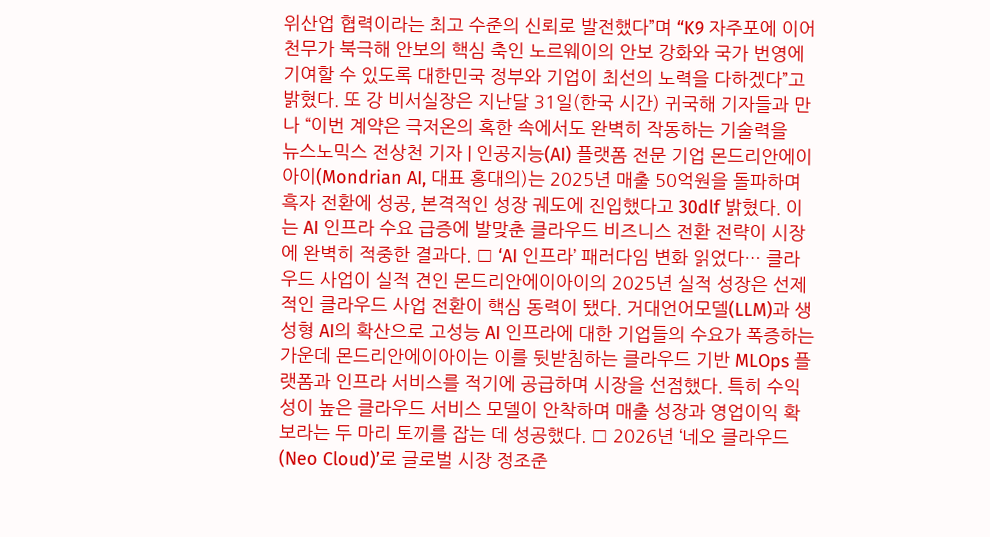위산업 협력이라는 최고 수준의 신뢰로 발전했다”며 “K9 자주포에 이어 천무가 북극해 안보의 핵심 축인 노르웨이의 안보 강화와 국가 번영에 기여할 수 있도록 대한민국 정부와 기업이 최선의 노력을 다하겠다”고 밝혔다. 또 강 비서실장은 지난달 31일(한국 시간) 귀국해 기자들과 만나 “이번 계약은 극저온의 혹한 속에서도 완벽히 작동하는 기술력을
뉴스노믹스 전상천 기자 | 인공지능(AI) 플랫폼 전문 기업 몬드리안에이아이(Mondrian AI, 대표 홍대의)는 2025년 매출 50억원을 돌파하며 흑자 전환에 성공, 본격적인 성장 궤도에 진입했다고 30dlf 밝혔다. 이는 AI 인프라 수요 급증에 발맞춘 클라우드 비즈니스 전환 전략이 시장에 완벽히 적중한 결과다. □ ‘AI 인프라’ 패러다임 변화 읽었다… 클라우드 사업이 실적 견인 몬드리안에이아이의 2025년 실적 성장은 선제적인 클라우드 사업 전환이 핵심 동력이 됐다. 거대언어모델(LLM)과 생성형 AI의 확산으로 고성능 AI 인프라에 대한 기업들의 수요가 폭증하는 가운데 몬드리안에이아이는 이를 뒷받침하는 클라우드 기반 MLOps 플랫폼과 인프라 서비스를 적기에 공급하며 시장을 선점했다. 특히 수익성이 높은 클라우드 서비스 모델이 안착하며 매출 성장과 영업이익 확보라는 두 마리 토끼를 잡는 데 성공했다. □ 2026년 ‘네오 클라우드(Neo Cloud)’로 글로벌 시장 정조준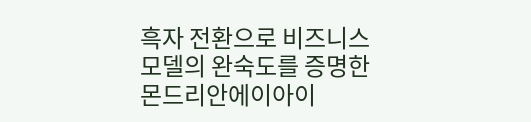흑자 전환으로 비즈니스 모델의 완숙도를 증명한 몬드리안에이아이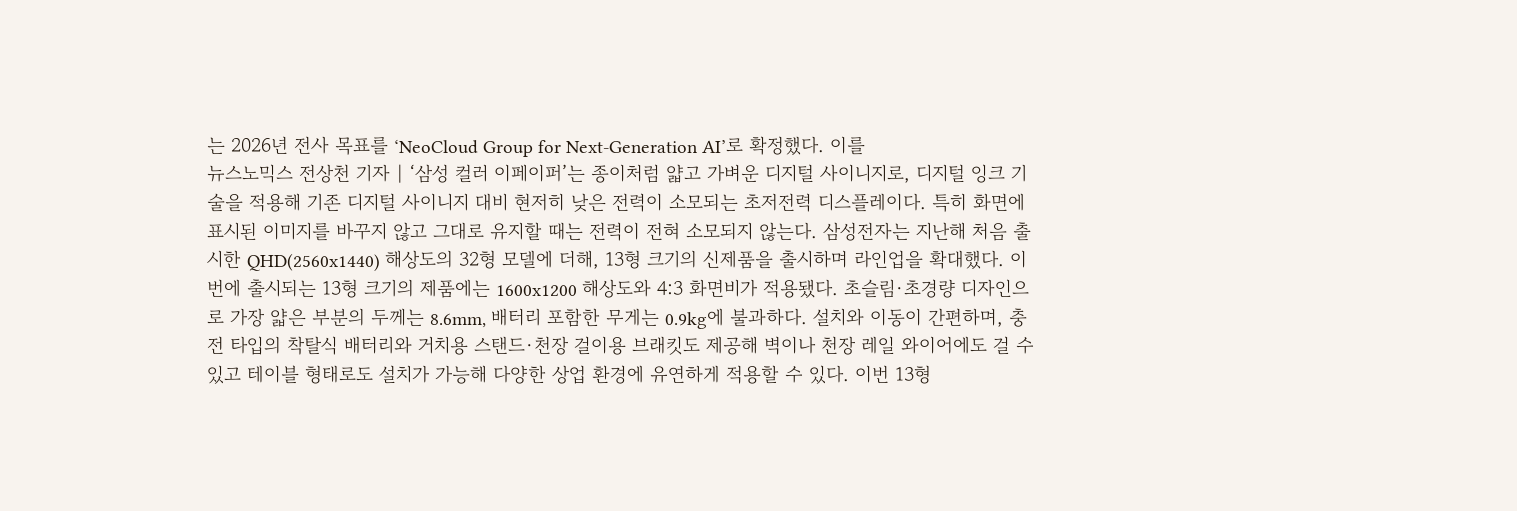는 2026년 전사 목표를 ‘NeoCloud Group for Next-Generation AI’로 확정했다. 이를
뉴스노믹스 전상천 기자 | ‘삼성 컬러 이페이퍼’는 종이처럼 얇고 가벼운 디지털 사이니지로, 디지털 잉크 기술을 적용해 기존 디지털 사이니지 대비 현저히 낮은 전력이 소모되는 초저전력 디스플레이다. 특히 화면에 표시된 이미지를 바꾸지 않고 그대로 유지할 때는 전력이 전혀 소모되지 않는다. 삼성전자는 지난해 처음 출시한 QHD(2560x1440) 해상도의 32형 모델에 더해, 13형 크기의 신제품을 출시하며 라인업을 확대했다. 이번에 출시되는 13형 크기의 제품에는 1600x1200 해상도와 4:3 화면비가 적용됐다. 초슬림·초경량 디자인으로 가장 얇은 부분의 두께는 8.6mm, 배터리 포함한 무게는 0.9kg에 불과하다. 설치와 이동이 간편하며, 충전 타입의 착탈식 배터리와 거치용 스탠드·천장 걸이용 브래킷도 제공해 벽이나 천장 레일 와이어에도 걸 수 있고 테이블 형태로도 설치가 가능해 다양한 상업 환경에 유연하게 적용할 수 있다. 이번 13형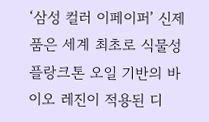‘삼성 컬러 이페이퍼’ 신제품은 세계 최초로 식물성 플랑크톤 오일 기반의 바이오 레진이 적용된 디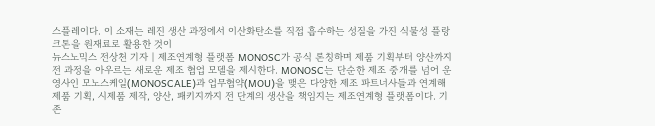스플레이다. 이 소재는 레진 생산 과정에서 이산화탄소를 직접 흡수하는 성질을 가진 식물성 플랑크톤을 원재료로 활용한 것이
뉴스노믹스 전상천 기자 | 제조연계형 플랫폼 MONOSC가 공식 론칭하며 제품 기획부터 양산까지 전 과정을 아우르는 새로운 제조 협업 모델을 제시한다. MONOSC는 단순한 제조 중개를 넘어 운영사인 모노스케일(MONOSCALE)과 업무협약(MOU)을 맺은 다양한 제조 파트너사들과 연계해 제품 기획, 시제품 제작, 양산, 패키지까지 전 단계의 생산을 책임지는 제조연계형 플랫폼이다. 기존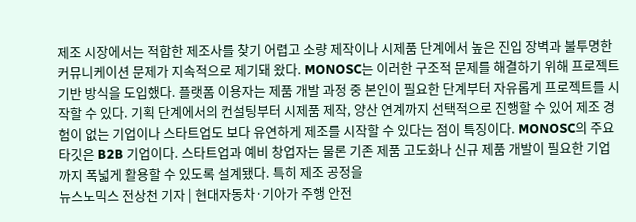제조 시장에서는 적합한 제조사를 찾기 어렵고 소량 제작이나 시제품 단계에서 높은 진입 장벽과 불투명한 커뮤니케이션 문제가 지속적으로 제기돼 왔다. MONOSC는 이러한 구조적 문제를 해결하기 위해 프로젝트 기반 방식을 도입했다. 플랫폼 이용자는 제품 개발 과정 중 본인이 필요한 단계부터 자유롭게 프로젝트를 시작할 수 있다. 기획 단계에서의 컨설팅부터 시제품 제작, 양산 연계까지 선택적으로 진행할 수 있어 제조 경험이 없는 기업이나 스타트업도 보다 유연하게 제조를 시작할 수 있다는 점이 특징이다. MONOSC의 주요 타깃은 B2B 기업이다. 스타트업과 예비 창업자는 물론 기존 제품 고도화나 신규 제품 개발이 필요한 기업까지 폭넓게 활용할 수 있도록 설계됐다. 특히 제조 공정을
뉴스노믹스 전상천 기자 | 현대자동차·기아가 주행 안전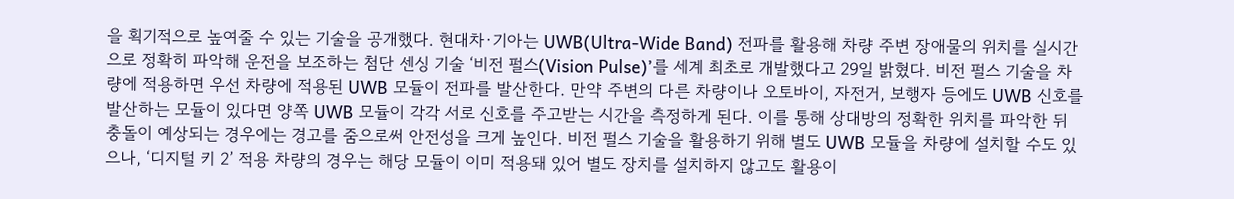을 획기적으로 높여줄 수 있는 기술을 공개했다. 현대차·기아는 UWB(Ultra-Wide Band) 전파를 활용해 차량 주변 장애물의 위치를 실시간으로 정확히 파악해 운전을 보조하는 첨단 센싱 기술 ‘비전 펄스(Vision Pulse)’를 세계 최초로 개발했다고 29일 밝혔다. 비전 펄스 기술을 차량에 적용하면 우선 차량에 적용된 UWB 모듈이 전파를 발산한다. 만약 주변의 다른 차량이나 오토바이, 자전거, 보행자 등에도 UWB 신호를 발산하는 모듈이 있다면 양쪽 UWB 모듈이 각각 서로 신호를 주고받는 시간을 측정하게 된다. 이를 통해 상대방의 정확한 위치를 파악한 뒤 충돌이 예상되는 경우에는 경고를 줌으로써 안전성을 크게 높인다. 비전 펄스 기술을 활용하기 위해 별도 UWB 모듈을 차량에 설치할 수도 있으나, ‘디지털 키 2’ 적용 차량의 경우는 해당 모듈이 이미 적용돼 있어 별도 장치를 설치하지 않고도 활용이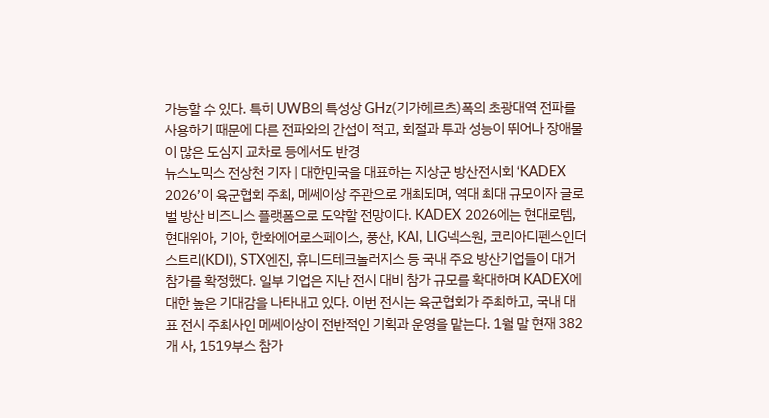가능할 수 있다. 특히 UWB의 특성상 GHz(기가헤르츠)폭의 초광대역 전파를 사용하기 때문에 다른 전파와의 간섭이 적고, 회절과 투과 성능이 뛰어나 장애물이 많은 도심지 교차로 등에서도 반경
뉴스노믹스 전상천 기자 | 대한민국을 대표하는 지상군 방산전시회 ‘KADEX 2026’이 육군협회 주최, 메쎄이상 주관으로 개최되며, 역대 최대 규모이자 글로벌 방산 비즈니스 플랫폼으로 도약할 전망이다. KADEX 2026에는 현대로템, 현대위아, 기아, 한화에어로스페이스, 풍산, KAI, LIG넥스원, 코리아디펜스인더스트리(KDI), STX엔진, 휴니드테크놀러지스 등 국내 주요 방산기업들이 대거 참가를 확정했다. 일부 기업은 지난 전시 대비 참가 규모를 확대하며 KADEX에 대한 높은 기대감을 나타내고 있다. 이번 전시는 육군협회가 주최하고, 국내 대표 전시 주최사인 메쎄이상이 전반적인 기획과 운영을 맡는다. 1월 말 현재 382개 사, 1519부스 참가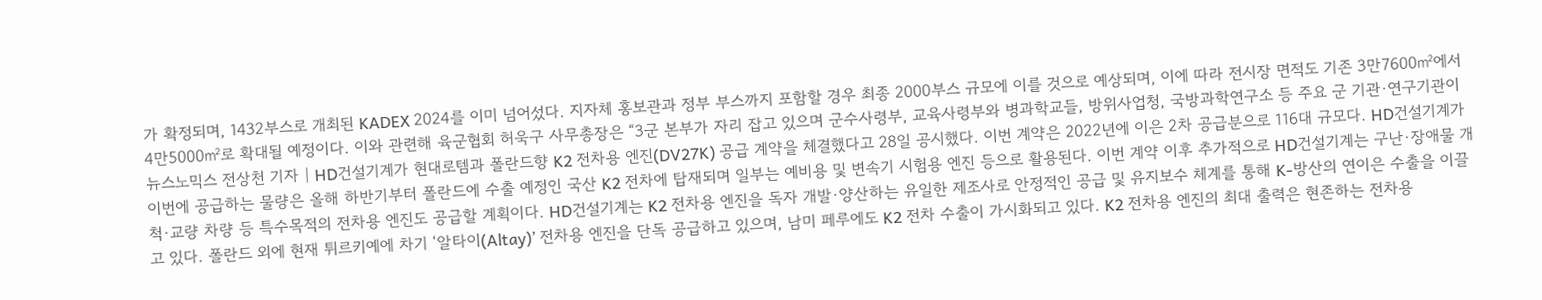가 확정되며, 1432부스로 개최된 KADEX 2024를 이미 넘어섰다. 지자체 홍보관과 정부 부스까지 포함할 경우 최종 2000부스 규모에 이를 것으로 예상되며, 이에 따라 전시장 면적도 기존 3만7600㎡에서 4만5000㎡로 확대될 예정이다. 이와 관련해 육군협회 허욱구 사무총장은 “3군 본부가 자리 잡고 있으며 군수사령부, 교육사령부와 병과학교들, 방위사업청, 국방과학연구소 등 주요 군 기관·연구기관이
뉴스노믹스 전상천 기자 | HD건설기계가 현대로템과 폴란드향 K2 전차용 엔진(DV27K) 공급 계약을 체결했다고 28일 공시했다. 이번 계약은 2022년에 이은 2차 공급분으로 116대 규모다. HD건설기계가 이번에 공급하는 물량은 올해 하반기부터 폴란드에 수출 예정인 국산 K2 전차에 탑재되며 일부는 예비용 및 변속기 시험용 엔진 등으로 활용된다. 이번 계약 이후 추가적으로 HD건설기계는 구난·장애물 개척·교량 차량 등 특수목적의 전차용 엔진도 공급할 계획이다. HD건설기계는 K2 전차용 엔진을 독자 개발·양산하는 유일한 제조사로 안정적인 공급 및 유지보수 체계를 통해 K-방산의 연이은 수출을 이끌고 있다. 폴란드 외에 현재 튀르키예에 차기 ‘알타이(Altay)’ 전차용 엔진을 단독 공급하고 있으며, 남미 페루에도 K2 전차 수출이 가시화되고 있다. K2 전차용 엔진의 최대 출력은 현존하는 전차용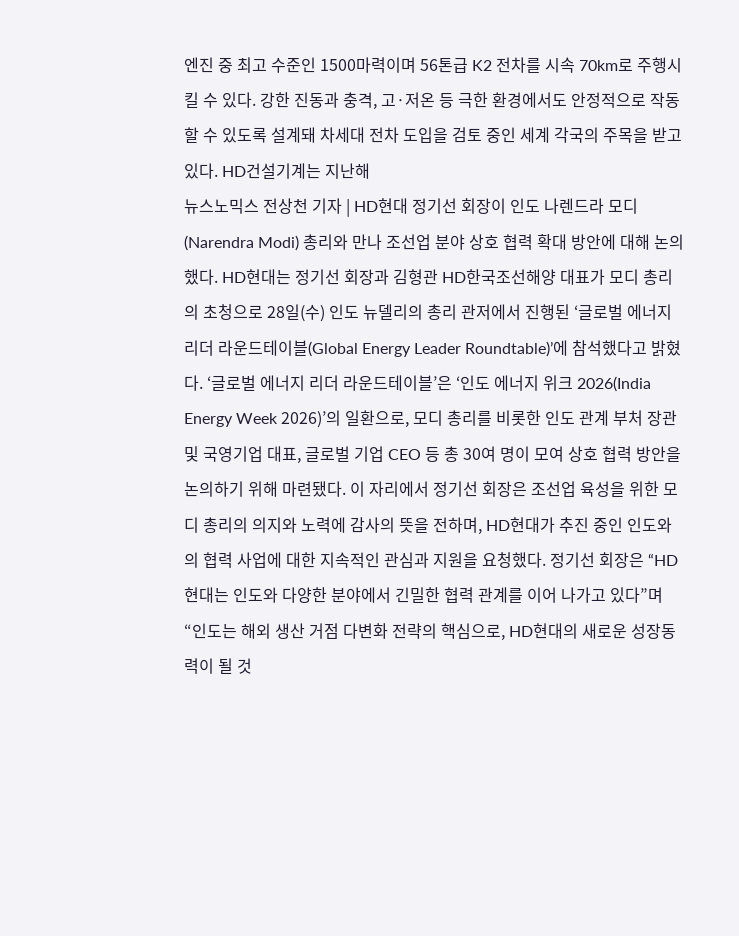엔진 중 최고 수준인 1500마력이며 56톤급 K2 전차를 시속 70km로 주행시킬 수 있다. 강한 진동과 충격, 고·저온 등 극한 환경에서도 안정적으로 작동할 수 있도록 설계돼 차세대 전차 도입을 검토 중인 세계 각국의 주목을 받고 있다. HD건설기계는 지난해
뉴스노믹스 전상천 기자 | HD현대 정기선 회장이 인도 나렌드라 모디(Narendra Modi) 총리와 만나 조선업 분야 상호 협력 확대 방안에 대해 논의했다. HD현대는 정기선 회장과 김형관 HD한국조선해양 대표가 모디 총리의 초청으로 28일(수) 인도 뉴델리의 총리 관저에서 진행된 ‘글로벌 에너지 리더 라운드테이블(Global Energy Leader Roundtable)’에 참석했다고 밝혔다. ‘글로벌 에너지 리더 라운드테이블’은 ‘인도 에너지 위크 2026(India Energy Week 2026)’의 일환으로, 모디 총리를 비롯한 인도 관계 부처 장관 및 국영기업 대표, 글로벌 기업 CEO 등 총 30여 명이 모여 상호 협력 방안을 논의하기 위해 마련됐다. 이 자리에서 정기선 회장은 조선업 육성을 위한 모디 총리의 의지와 노력에 감사의 뜻을 전하며, HD현대가 추진 중인 인도와의 협력 사업에 대한 지속적인 관심과 지원을 요청했다. 정기선 회장은 “HD현대는 인도와 다양한 분야에서 긴밀한 협력 관계를 이어 나가고 있다”며 “인도는 해외 생산 거점 다변화 전략의 핵심으로, HD현대의 새로운 성장동력이 될 것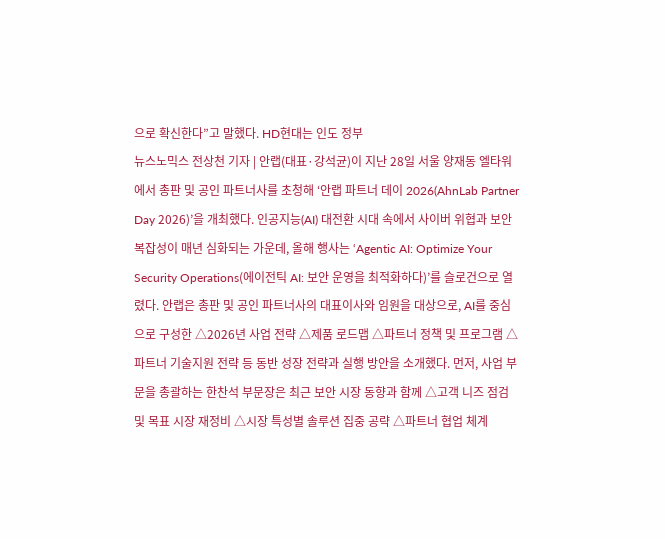으로 확신한다”고 말했다. HD현대는 인도 정부
뉴스노믹스 전상천 기자 | 안랩(대표·강석균)이 지난 28일 서울 양재동 엘타워에서 총판 및 공인 파트너사를 초청해 ‘안랩 파트너 데이 2026(AhnLab Partner Day 2026)’을 개최했다. 인공지능(AI) 대전환 시대 속에서 사이버 위협과 보안 복잡성이 매년 심화되는 가운데, 올해 행사는 ‘Agentic AI: Optimize Your Security Operations(에이전틱 AI: 보안 운영을 최적화하다)’를 슬로건으로 열렸다. 안랩은 총판 및 공인 파트너사의 대표이사와 임원을 대상으로, AI를 중심으로 구성한 △2026년 사업 전략 △제품 로드맵 △파트너 정책 및 프로그램 △파트너 기술지원 전략 등 동반 성장 전략과 실행 방안을 소개했다. 먼저, 사업 부문을 총괄하는 한찬석 부문장은 최근 보안 시장 동향과 함께 △고객 니즈 점검 및 목표 시장 재정비 △시장 특성별 솔루션 집중 공략 △파트너 협업 체계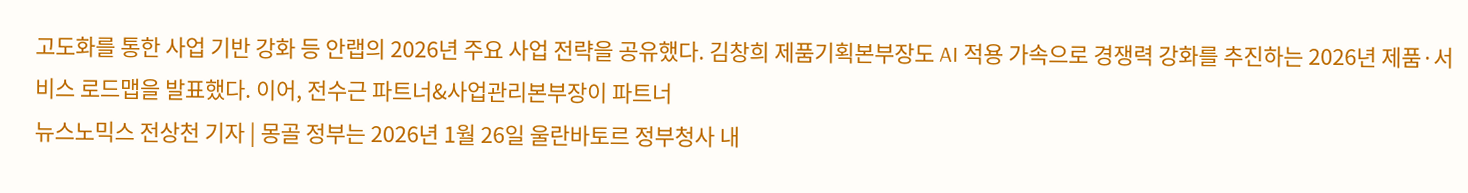고도화를 통한 사업 기반 강화 등 안랩의 2026년 주요 사업 전략을 공유했다. 김창희 제품기획본부장도 AI 적용 가속으로 경쟁력 강화를 추진하는 2026년 제품·서비스 로드맵을 발표했다. 이어, 전수근 파트너&사업관리본부장이 파트너
뉴스노믹스 전상천 기자 | 몽골 정부는 2026년 1월 26일 울란바토르 정부청사 내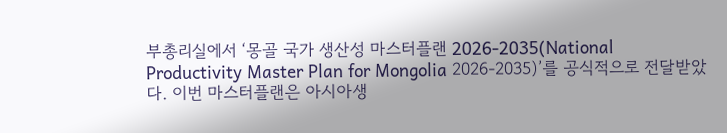부총리실에서 ‘몽골 국가 생산성 마스터플랜 2026-2035(National Productivity Master Plan for Mongolia 2026-2035)’를 공식적으로 전달받았다. 이번 마스터플랜은 아시아생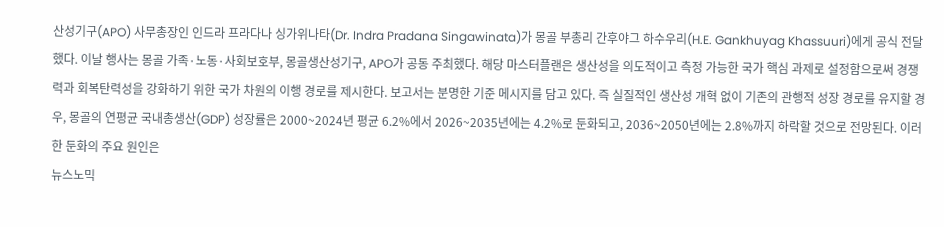산성기구(APO) 사무총장인 인드라 프라다나 싱가위나타(Dr. Indra Pradana Singawinata)가 몽골 부총리 간후야그 하수우리(H.E. Gankhuyag Khassuuri)에게 공식 전달했다. 이날 행사는 몽골 가족·노동·사회보호부, 몽골생산성기구, APO가 공동 주최했다. 해당 마스터플랜은 생산성을 의도적이고 측정 가능한 국가 핵심 과제로 설정함으로써 경쟁력과 회복탄력성을 강화하기 위한 국가 차원의 이행 경로를 제시한다. 보고서는 분명한 기준 메시지를 담고 있다. 즉 실질적인 생산성 개혁 없이 기존의 관행적 성장 경로를 유지할 경우, 몽골의 연평균 국내총생산(GDP) 성장률은 2000~2024년 평균 6.2%에서 2026~2035년에는 4.2%로 둔화되고, 2036~2050년에는 2.8%까지 하락할 것으로 전망된다. 이러한 둔화의 주요 원인은
뉴스노믹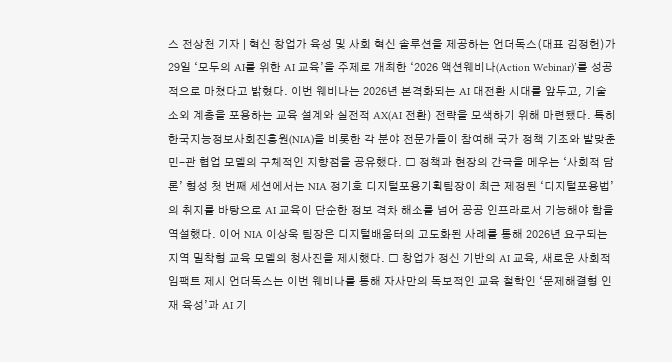스 전상천 기자 | 혁신 창업가 육성 및 사회 혁신 솔루션을 제공하는 언더독스(대표 김정헌)가 29일 ‘모두의 AI를 위한 AI 교육’을 주제로 개최한 ‘2026 액션웨비나(Action Webinar)’를 성공적으로 마쳤다고 밝혔다. 이번 웨비나는 2026년 본격화되는 AI 대전환 시대를 앞두고, 기술 소외 계층을 포용하는 교육 설계와 실전적 AX(AI 전환) 전략을 모색하기 위해 마련됐다. 특히 한국지능정보사회진흥원(NIA)을 비롯한 각 분야 전문가들이 참여해 국가 정책 기조와 발맞춘 민-관 협업 모델의 구체적인 지향점을 공유했다. □ 정책과 현장의 간극을 메우는 ‘사회적 담론’ 형성 첫 번째 세션에서는 NIA 정기호 디지털포용기획팀장이 최근 제정된 ‘디지털포용법’의 취지를 바탕으로 AI 교육이 단순한 정보 격차 해소를 넘어 공공 인프라로서 기능해야 함을 역설했다. 이어 NIA 이상욱 팀장은 디지털배움터의 고도화된 사례를 통해 2026년 요구되는 지역 밀착형 교육 모델의 청사진을 제시했다. □ 창업가 정신 기반의 AI 교육, 새로운 사회적 임팩트 제시 언더독스는 이번 웨비나를 통해 자사만의 독보적인 교육 철학인 ‘문제해결형 인재 육성’과 AI 기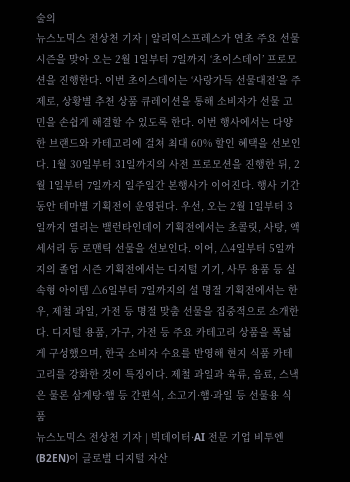술의
뉴스노믹스 전상천 기자 | 알리익스프레스가 연초 주요 선물 시즌을 맞아 오는 2월 1일부터 7일까지 ‘초이스데이’ 프로모션을 진행한다. 이번 초이스데이는 ‘사랑가득 선물대전’을 주제로, 상황별 추천 상품 큐레이션을 통해 소비자가 선물 고민을 손쉽게 해결할 수 있도록 한다. 이번 행사에서는 다양한 브랜드와 카테고리에 걸쳐 최대 60% 할인 혜택을 선보인다. 1월 30일부터 31일까지의 사전 프로모션을 진행한 뒤, 2월 1일부터 7일까지 일주일간 본행사가 이어진다. 행사 기간 동안 테마별 기획전이 운영된다. 우선, 오는 2월 1일부터 3일까지 열리는 밸런타인데이 기획전에서는 초콜릿, 사탕, 액세서리 등 로맨틱 선물을 선보인다. 이어, △4일부터 5일까지의 졸업 시즌 기획전에서는 디지털 기기, 사무 용품 등 실속형 아이템 △6일부터 7일까지의 설 명절 기획전에서는 한우, 제철 과일, 가전 등 명절 맞춤 선물을 집중적으로 소개한다. 디지털 용품, 가구, 가전 등 주요 카테고리 상품을 폭넓게 구성했으며, 한국 소비자 수요를 반영해 현지 식품 카테고리를 강화한 것이 특징이다. 제철 과일과 육류, 음료, 스낵은 물론 삼계탕·햄 등 간편식, 소고기·햄·과일 등 선물용 식품
뉴스노믹스 전상천 기자 | 빅데이터·AI 전문 기업 비투엔(B2EN)이 글로벌 디지털 자산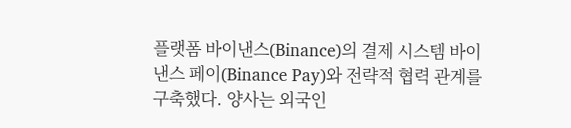플랫폼 바이낸스(Binance)의 결제 시스템 바이낸스 페이(Binance Pay)와 전략적 협력 관계를 구축했다. 양사는 외국인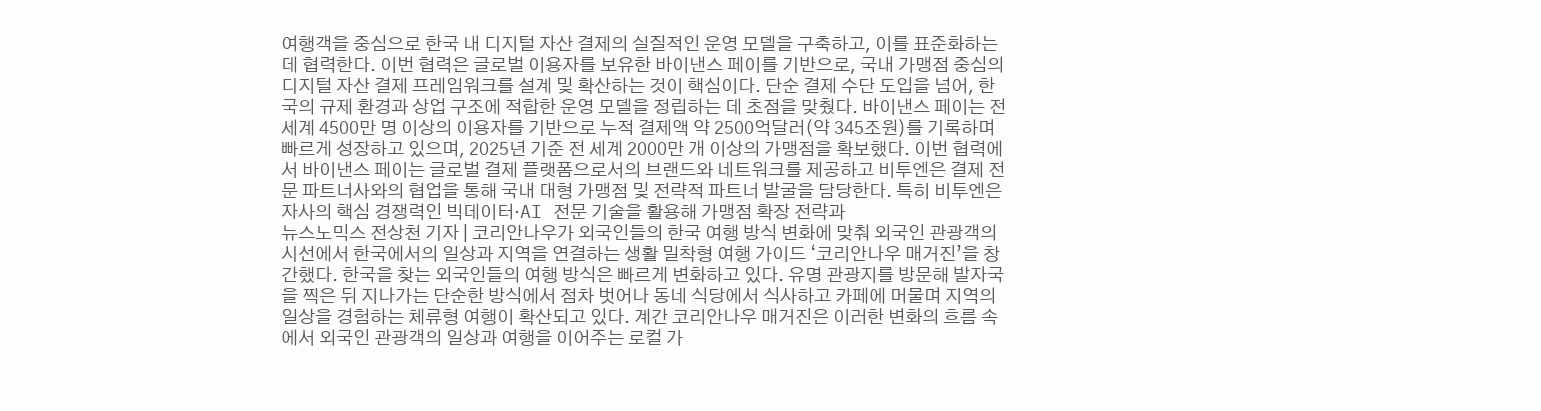여행객을 중심으로 한국 내 디지털 자산 결제의 실질적인 운영 모델을 구축하고, 이를 표준화하는 데 협력한다. 이번 협력은 글로벌 이용자를 보유한 바이낸스 페이를 기반으로, 국내 가맹점 중심의 디지털 자산 결제 프레임워크를 설계 및 확산하는 것이 핵심이다. 단순 결제 수단 도입을 넘어, 한국의 규제 환경과 상업 구조에 적합한 운영 모델을 정립하는 데 초점을 맞췄다. 바이낸스 페이는 전 세계 4500만 명 이상의 이용자를 기반으로 누적 결제액 약 2500억달러(약 345조원)를 기록하며 빠르게 성장하고 있으며, 2025년 기준 전 세계 2000만 개 이상의 가맹점을 확보했다. 이번 협력에서 바이낸스 페이는 글로벌 결제 플랫폼으로서의 브랜드와 네트워크를 제공하고 비투엔은 결제 전문 파트너사와의 협업을 통해 국내 대형 가맹점 및 전략적 파트너 발굴을 담당한다. 특히 비투엔은 자사의 핵심 경쟁력인 빅데이터·AI 전문 기술을 활용해 가맹점 확장 전략과
뉴스노믹스 전상천 기자 | 코리안나우가 외국인들의 한국 여행 방식 변화에 맞춰 외국인 관광객의 시선에서 한국에서의 일상과 지역을 연결하는 생활 밀착형 여행 가이드 ‘코리안나우 매거진’을 창간했다. 한국을 찾는 외국인들의 여행 방식은 빠르게 변화하고 있다. 유명 관광지를 방문해 발자국을 찍은 뒤 지나가는 단순한 방식에서 점차 벗어나 동네 식당에서 식사하고 카페에 머물며 지역의 일상을 경험하는 체류형 여행이 확산되고 있다. 계간 코리안나우 매거진은 이러한 변화의 흐름 속에서 외국인 관광객의 일상과 여행을 이어주는 로컬 가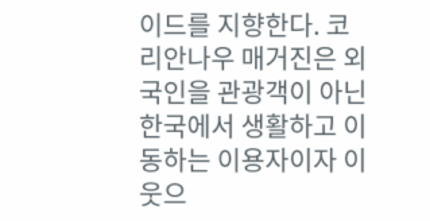이드를 지향한다. 코리안나우 매거진은 외국인을 관광객이 아닌 한국에서 생활하고 이동하는 이용자이자 이웃으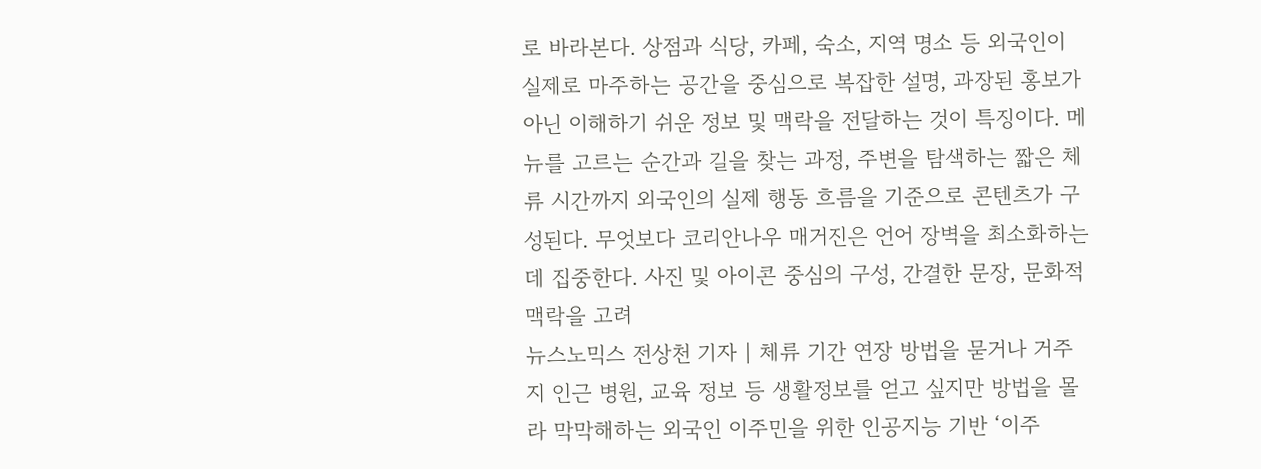로 바라본다. 상점과 식당, 카페, 숙소, 지역 명소 등 외국인이 실제로 마주하는 공간을 중심으로 복잡한 설명, 과장된 홍보가 아닌 이해하기 쉬운 정보 및 맥락을 전달하는 것이 특징이다. 메뉴를 고르는 순간과 길을 찾는 과정, 주변을 탐색하는 짧은 체류 시간까지 외국인의 실제 행동 흐름을 기준으로 콘텐츠가 구성된다. 무엇보다 코리안나우 매거진은 언어 장벽을 최소화하는 데 집중한다. 사진 및 아이콘 중심의 구성, 간결한 문장, 문화적 맥락을 고려
뉴스노믹스 전상천 기자 | 체류 기간 연장 방법을 묻거나 거주지 인근 병원, 교육 정보 등 생활정보를 얻고 싶지만 방법을 몰라 막막해하는 외국인 이주민을 위한 인공지능 기반 ‘이주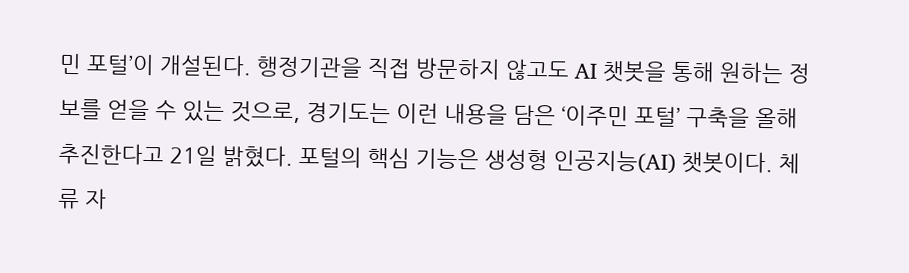민 포털’이 개설된다. 행정기관을 직접 방문하지 않고도 AI 챗봇을 통해 원하는 정보를 얻을 수 있는 것으로, 경기도는 이런 내용을 담은 ‘이주민 포털’ 구축을 올해 추진한다고 21일 밝혔다. 포털의 핵심 기능은 생성형 인공지능(AI) 챗봇이다. 체류 자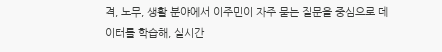격, 노무, 생활 분야에서 이주민이 자주 묻는 질문을 중심으로 데이터를 학습해, 실시간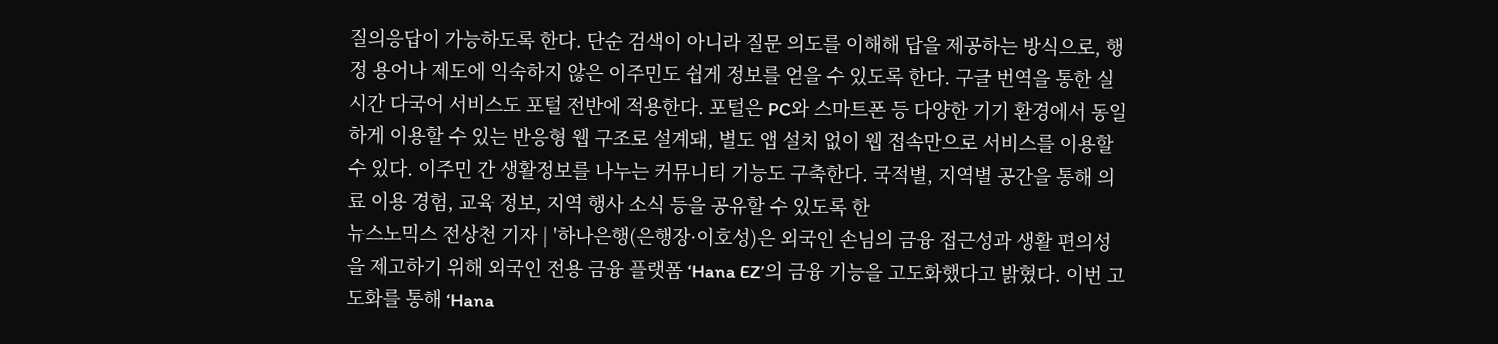질의응답이 가능하도록 한다. 단순 검색이 아니라 질문 의도를 이해해 답을 제공하는 방식으로, 행정 용어나 제도에 익숙하지 않은 이주민도 쉽게 정보를 얻을 수 있도록 한다. 구글 번역을 통한 실시간 다국어 서비스도 포털 전반에 적용한다. 포털은 PC와 스마트폰 등 다양한 기기 환경에서 동일하게 이용할 수 있는 반응형 웹 구조로 설계돼, 별도 앱 설치 없이 웹 접속만으로 서비스를 이용할 수 있다. 이주민 간 생활정보를 나누는 커뮤니티 기능도 구축한다. 국적별, 지역별 공간을 통해 의료 이용 경험, 교육 정보, 지역 행사 소식 등을 공유할 수 있도록 한
뉴스노믹스 전상천 기자 | '하나은행(은행장·이호성)은 외국인 손님의 금융 접근성과 생활 편의성을 제고하기 위해 외국인 전용 금융 플랫폼 ‘Hana EZ’의 금융 기능을 고도화했다고 밝혔다. 이번 고도화를 통해 ‘Hana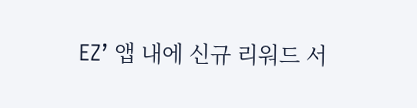EZ’ 앱 내에 신규 리워드 서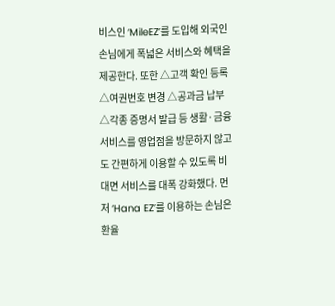비스인 ‘MileEZ’를 도입해 외국인 손님에게 폭넓은 서비스와 혜택을 제공한다. 또한 △고객 확인 등록 △여권번호 변경 △공과금 납부 △각종 증명서 발급 등 생활·금융서비스를 영업점을 방문하지 않고도 간편하게 이용할 수 있도록 비대면 서비스를 대폭 강화했다. 먼저 ‘Hana EZ’를 이용하는 손님은 환율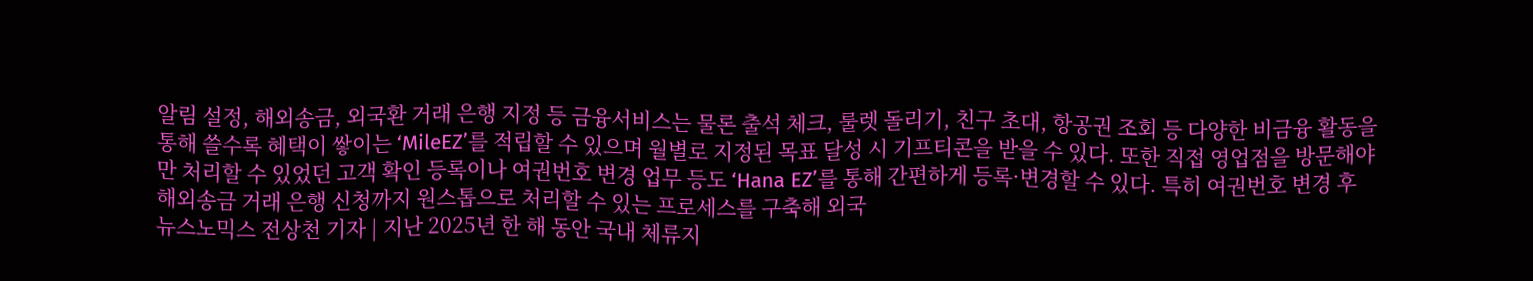알림 설정, 해외송금, 외국환 거래 은행 지정 등 금융서비스는 물론 출석 체크, 룰렛 돌리기, 친구 초대, 항공권 조회 등 다양한 비금융 활동을 통해 쓸수록 혜택이 쌓이는 ‘MileEZ’를 적립할 수 있으며 월별로 지정된 목표 달성 시 기프티콘을 받을 수 있다. 또한 직접 영업점을 방문해야만 처리할 수 있었던 고객 확인 등록이나 여권번호 변경 업무 등도 ‘Hana EZ’를 통해 간편하게 등록·변경할 수 있다. 특히 여권번호 변경 후 해외송금 거래 은행 신청까지 원스톱으로 처리할 수 있는 프로세스를 구축해 외국
뉴스노믹스 전상천 기자 | 지난 2025년 한 해 동안 국내 체류지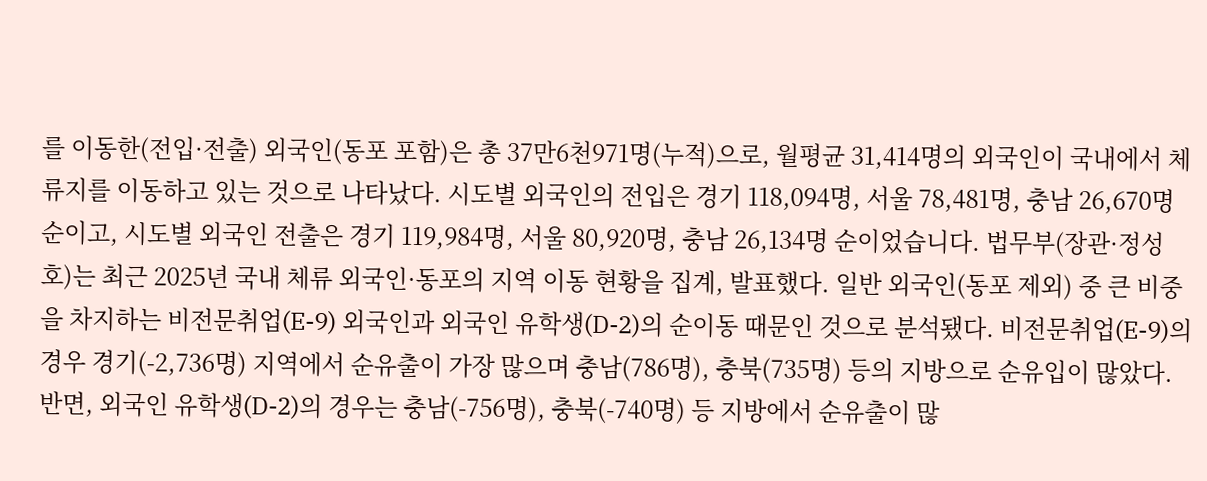를 이동한(전입·전출) 외국인(동포 포함)은 총 37만6천971명(누적)으로, 월평균 31,414명의 외국인이 국내에서 체류지를 이동하고 있는 것으로 나타났다. 시도별 외국인의 전입은 경기 118,094명, 서울 78,481명, 충남 26,670명 순이고, 시도별 외국인 전출은 경기 119,984명, 서울 80,920명, 충남 26,134명 순이었습니다. 법무부(장관·정성호)는 최근 2025년 국내 체류 외국인·동포의 지역 이동 현황을 집계, 발표했다. 일반 외국인(동포 제외) 중 큰 비중을 차지하는 비전문취업(E-9) 외국인과 외국인 유학생(D-2)의 순이동 때문인 것으로 분석됐다. 비전문취업(E-9)의 경우 경기(-2,736명) 지역에서 순유출이 가장 많으며 충남(786명), 충북(735명) 등의 지방으로 순유입이 많았다. 반면, 외국인 유학생(D-2)의 경우는 충남(-756명), 충북(-740명) 등 지방에서 순유출이 많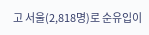고 서울(2,818명)로 순유입이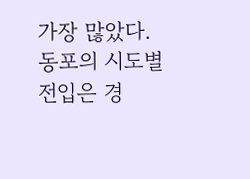가장 많았다. 동포의 시도별 전입은 경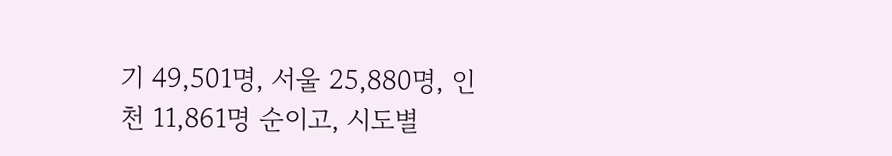기 49,501명, 서울 25,880명, 인천 11,861명 순이고, 시도별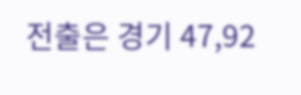전출은 경기 47,92